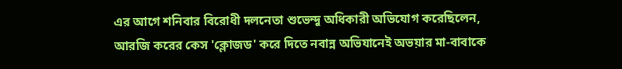এর আগে শনিবার বিরোধী দলনেতা শুভেন্দু অধিকারী অভিযোগ করেছিলেন, আরজি করের কেস 'ক্লোজড' করে দিতে নবান্ন অভিযানেই অভয়ার মা-বাবাকে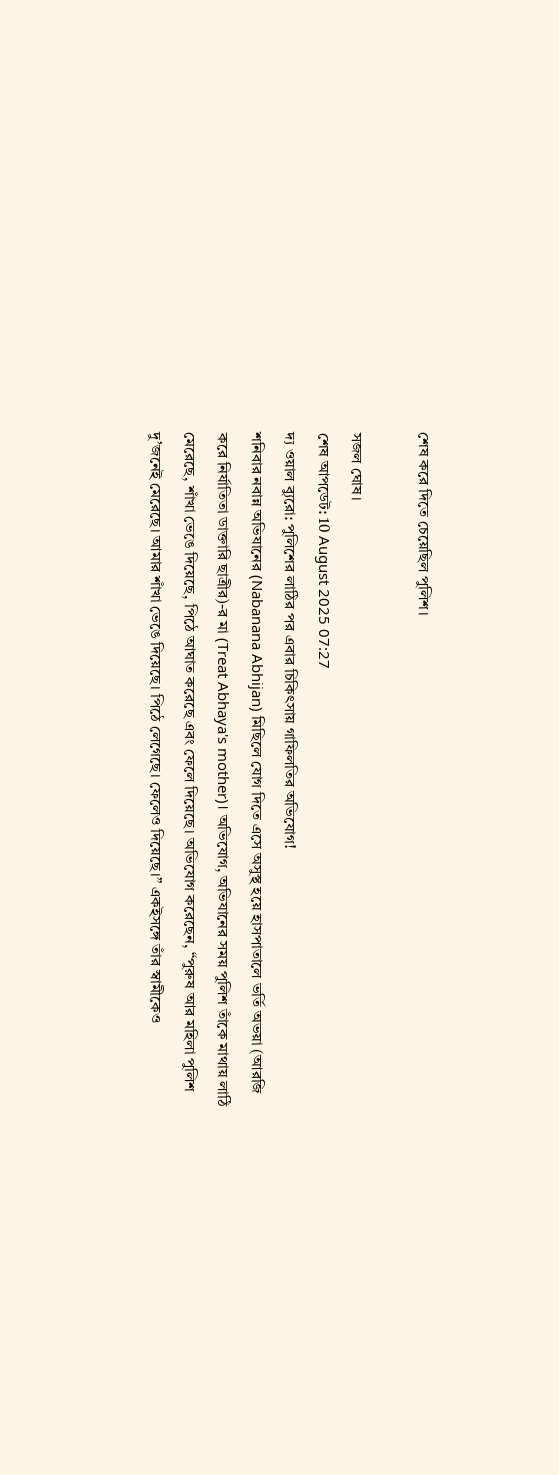শেষ করে দিতে চেয়েছিল পুলিশ।

সজল ঘোষ।
শেষ আপডেট: 10 August 2025 07:27
দ্য ওয়াল ব্যুরো: পুলিশের লাঠির পর এবার চিকিৎসায় গাফিলতির অভিযোগ!
শনিবার নবান্ন অভিযানের (Nabanana Abhijan) মিছিলে যোগ দিতে এসে অসুস্থ হয়ে হাসপাতালে ভর্তি অভয়া (আরজি করে নির্যাতিতা ডাক্তারি ছাত্রীর)-র মা (Treat Abhaya's mother)। অভিযোগ, অভিযানের সময় পুলিশ তাঁকে মাথায় লাঠি মেরেছে, শাঁখা ভেঙে দিয়েছে, পিঠে আঘাত করেছে এবং ফেলে দিয়েছে। অভিযোগ করেছেন, “পুরুষ আর মহিলা পুলিশ দু’জনেই মেরেছে। আমার শাঁখা ভেঙে দিয়েছে। পিঠে লেগেছে। ফেলেও দিয়েছে।” একইসঙ্গে তাঁর স্বামীকেও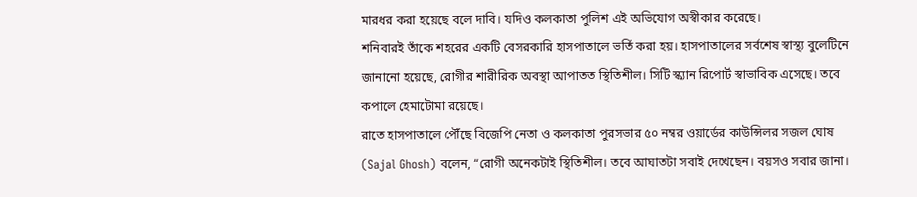মারধর করা হয়েছে বলে দাবি। যদিও কলকাতা পুলিশ এই অভিযোগ অস্বীকার করেছে।
শনিবারই তাঁকে শহরের একটি বেসরকারি হাসপাতালে ভর্তি করা হয়। হাসপাতালের সর্বশেষ স্বাস্থ্য বুলেটিনে জানানো হয়েছে, রোগীর শারীরিক অবস্থা আপাতত স্থিতিশীল। সিটি স্ক্যান রিপোর্ট স্বাভাবিক এসেছে। তবে কপালে হেমাটোমা রয়েছে।
রাতে হাসপাতালে পৌঁছে বিজেপি নেতা ও কলকাতা পুরসভার ৫০ নম্বর ওয়ার্ডের কাউন্সিলর সজল ঘোষ (Sajal Ghosh) বলেন, “রোগী অনেকটাই স্থিতিশীল। তবে আঘাতটা সবাই দেখেছেন। বয়সও সবার জানা।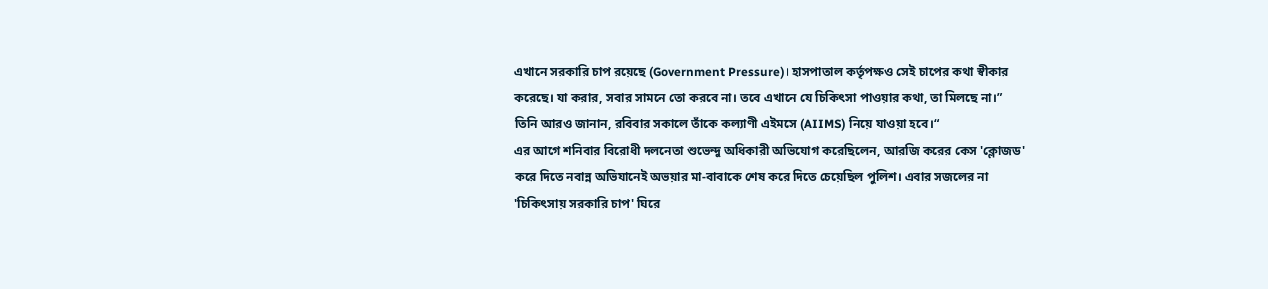এখানে সরকারি চাপ রয়েছে (Government Pressure)। হাসপাতাল কর্তৃপক্ষও সেই চাপের কথা স্বীকার করেছে। যা করার, সবার সামনে তো করবে না। তবে এখানে যে চিকিৎসা পাওয়ার কথা, তা মিলছে না।” তিনি আরও জানান, রবিবার সকালে তাঁকে কল্যাণী এইমসে (AIIMS) নিয়ে যাওয়া হবে।“
এর আগে শনিবার বিরোধী দলনেতা শুভেন্দু অধিকারী অভিযোগ করেছিলেন, আরজি করের কেস 'ক্লোজড' করে দিতে নবান্ন অভিযানেই অভয়ার মা-বাবাকে শেষ করে দিতে চেয়েছিল পুলিশ। এবার সজলের না 'চিকিৎসায় সরকারি চাপ' ঘিরে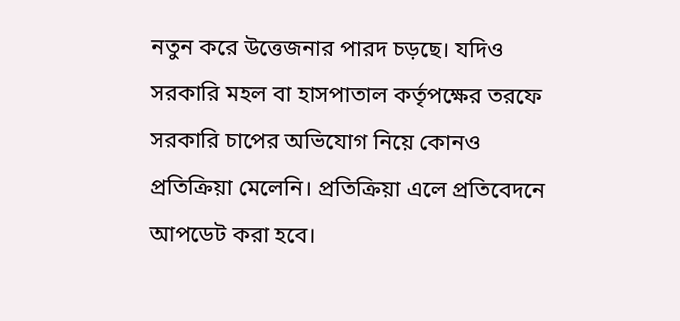নতুন করে উত্তেজনার পারদ চড়ছে। যদিও সরকারি মহল বা হাসপাতাল কর্তৃপক্ষের তরফে সরকারি চাপের অভিযোগ নিয়ে কোনও প্রতিক্রিয়া মেলেনি। প্রতিক্রিয়া এলে প্রতিবেদনে আপডেট করা হবে।